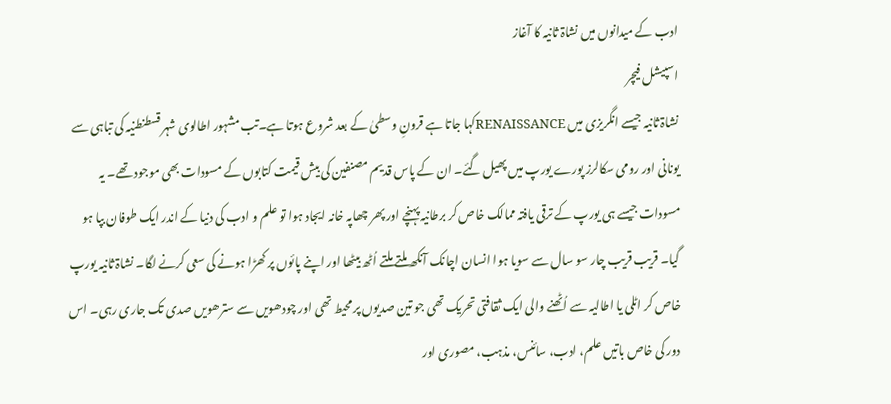ادب کے میدانوں میں نشاۃ ثانیہ کا آغاز
اسپیشل فیچر
نشاۃ ثانیہ جیسے انگریزی میں RENAISSANCEکہا جاتا ہے قرونِ وسطیٰ کے بعد شروع ہوتا ہے۔تب مشہور اطالوی شہر قسطنطنیہ کی تباہی سے یونانی اور رومی سکالرز پورے یورپ میں پھیل گئے۔ ان کے پاس قدیم مصنفین کی بیش قیمت کتابوں کے مسودات بھی موجود تھے۔ یہ مسودات جیسے ہی یورپ کے ترقی یافتہ ممالک خاص کر برطانیہ پہنچے اور پھر چھاپہ خانہ ایجاد ہوا تو علم و ادب کی دنیا کے اندر ایک طوفان بپا ہو گیا۔ قریب قریب چار سو سال سے سویا ہوا انسان اچانک آنکھ ملتے ملتے اُٹھ بیٹھا اور اپنے پائوں پر کھڑا ہونے کی سعی کرنے لگا۔ نشاۃ ثانیہ یورپ خاص کر اٹلی یا اطالیہ سے اُٹھنے والی ایک ثقافتی تحریک تھی جو تین صدیوں پر محیط تھی اور چودھویں سے سترھویں صدی تک جاری رہی۔ اس دور کی خاص باتیں علم، ادب، سائنس، مذہب، مصوری اور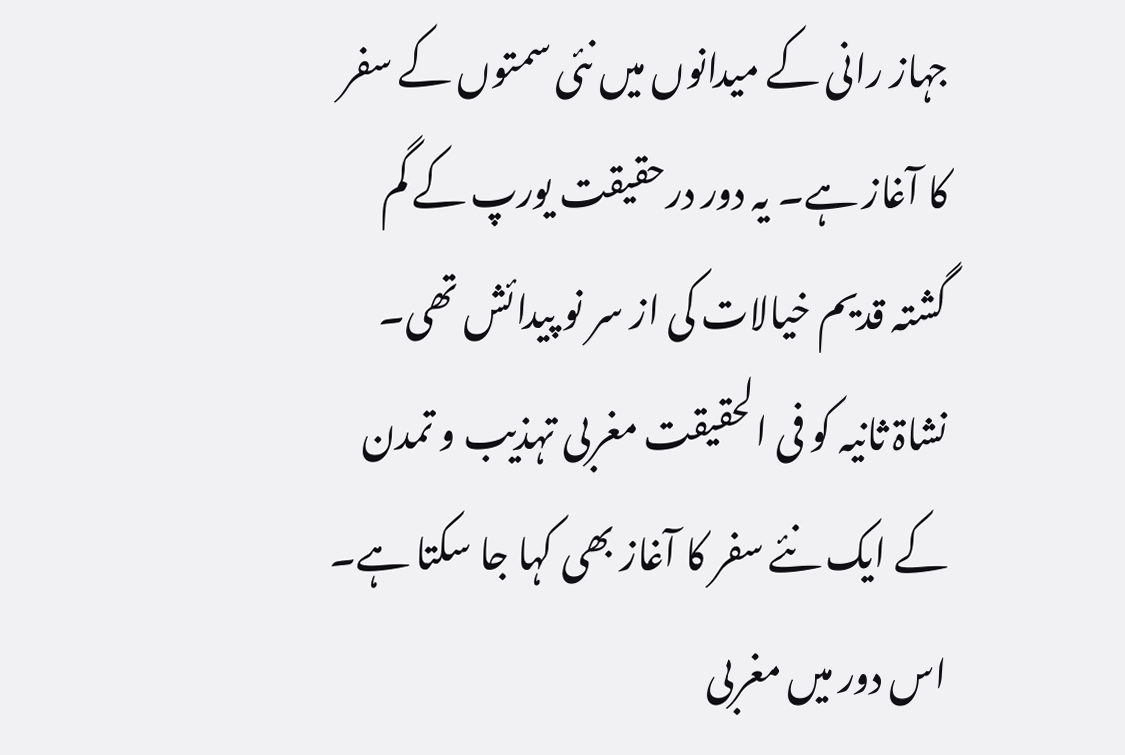جہاز رانی کے میدانوں میں نئی سمتوں کے سفر کا آغاز ہے۔ یہ دور درحقیقت یورپ کے گم گشتہ قدیم خیالات کی از سر نو پیدائش تھی۔ نشاۃ ثانیہ کو فی الحقیقت مغربی تہذیب و تمدن کے ایک نئے سفر کا آغاز بھی کہا جا سکتا ہے۔ اس دور میں مغربی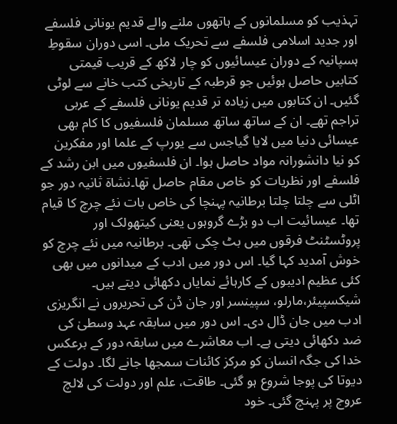تہذیب کو مسلمانوں کے ہاتھوں ملنے والے قدیم یونانی فلسفے اور جدید اسلامی فلسفے سے تحریک ملی۔ اسی دوران سقوطِ ہسپانیہ کے دوران عیسائیوں کو چار لاکھ کے قریب قیمتی کتابیں حاصل ہوئیں جو قرطبہ کے تاریخی کتب خانے سے لوٹی گئیں۔ ان کتابوں میں زیادہ تر قدیم یونانی فلسفے کے عربی تراجم تھے۔ ان کے ساتھ ساتھ مسلمان فلسفیوں کا کام بھی عیسائی دنیا میں لایا گیاجس سے یورپ کے علما اور مفکرین کو نیا دانشورانہ مواد حاصل ہوا۔ ان فلسفیوں میں ابن رشد کے فلسفے اور نظریات کو خاص مقام حاصل تھا۔نشاۃ ثانیہ دور جو اٹلی سے چلتا چلتا برطانیہ پہنچا کی خاص بات نئے چرچ کا قیام تھا۔ عیسائیت اب دو بڑے گروہوں یعنی کیتھولک اور پروٹسٹنٹ فرقوں میں بٹ چکی تھی۔ برطانیہ میں نئے چرچ کو خوش آمدید کہا گیا۔ اس دور میں ادب کے میدانوں میں بھی کئی عظیم ادیبوں کے کارہائے نمایاں دکھائی دیتے ہیں۔ شیکسپیئر،مارلو، سپینسر اور جان ڈن کی تحریروں نے انگریزی ادب میں جان ڈال دی۔ اس دور میں سابقہ عہد وسطیٰ کی ضد دکھائی دیتی ہے۔ اب معاشرے میں سابقہ دور کے برعکس خدا کی جگہ انسان کو مرکز کائنات سمجھا جانے لگا۔ دولت کے دیوتا کی پوجا شروع ہو گئی۔ طاقت، علم اور دولت کی لالچ عروج پر پہنچ گئی۔ خود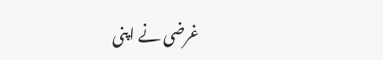غرضی نے اپنی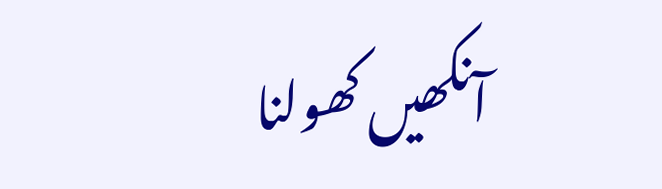آنکھیں کھولنا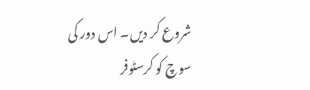شروع کر دیں۔ اس دور کی سوچ کو کرسٹوفر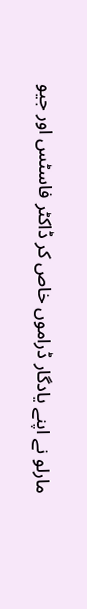مارلو نے اپنے یادگار ڈراموں خاص کر ڈاکٹر فاسٹس اور جیو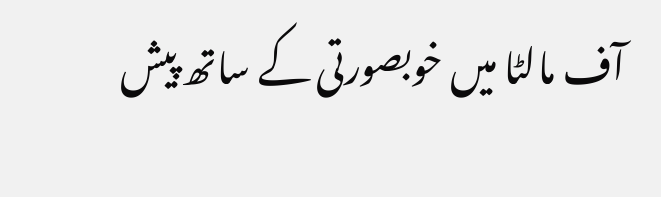آف مالٹا میں خوبصورتی کے ساتھ پیش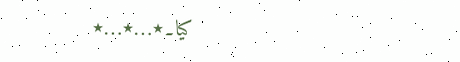کیا۔٭…٭…٭